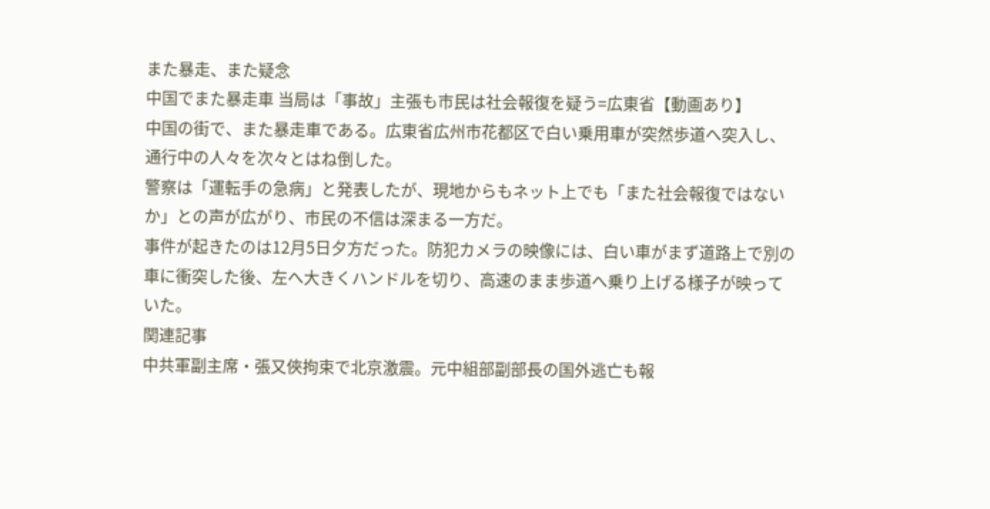また暴走、また疑念
中国でまた暴走車 当局は「事故」主張も市民は社会報復を疑う=広東省【動画あり】
中国の街で、また暴走車である。広東省広州市花都区で白い乗用車が突然歩道へ突入し、通行中の人々を次々とはね倒した。
警察は「運転手の急病」と発表したが、現地からもネット上でも「また社会報復ではないか」との声が広がり、市民の不信は深まる一方だ。
事件が起きたのは12月5日夕方だった。防犯カメラの映像には、白い車がまず道路上で別の車に衝突した後、左へ大きくハンドルを切り、高速のまま歩道へ乗り上げる様子が映っていた。
関連記事
中共軍副主席・張又俠拘束で北京激震。元中組部副部長の国外逃亡も報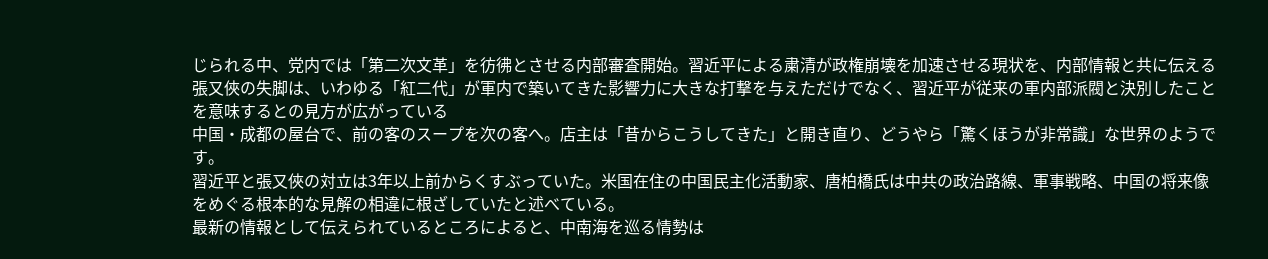じられる中、党内では「第二次文革」を彷彿とさせる内部審査開始。習近平による粛清が政権崩壊を加速させる現状を、内部情報と共に伝える
張又俠の失脚は、いわゆる「紅二代」が軍内で築いてきた影響力に大きな打撃を与えただけでなく、習近平が従来の軍内部派閥と決別したことを意味するとの見方が広がっている
中国・成都の屋台で、前の客のスープを次の客へ。店主は「昔からこうしてきた」と開き直り、どうやら「驚くほうが非常識」な世界のようです。
習近平と張又俠の対立は3年以上前からくすぶっていた。米国在住の中国民主化活動家、唐柏橋氏は中共の政治路線、軍事戦略、中国の将来像をめぐる根本的な見解の相違に根ざしていたと述べている。
最新の情報として伝えられているところによると、中南海を巡る情勢は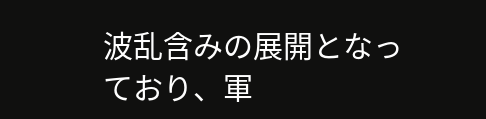波乱含みの展開となっており、軍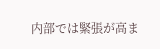内部では緊張が高ま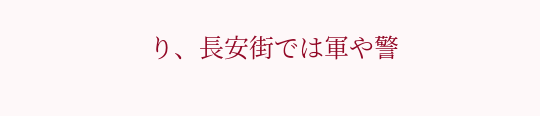り、長安街では軍や警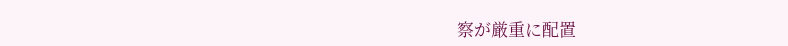察が厳重に配置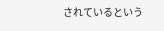されているという